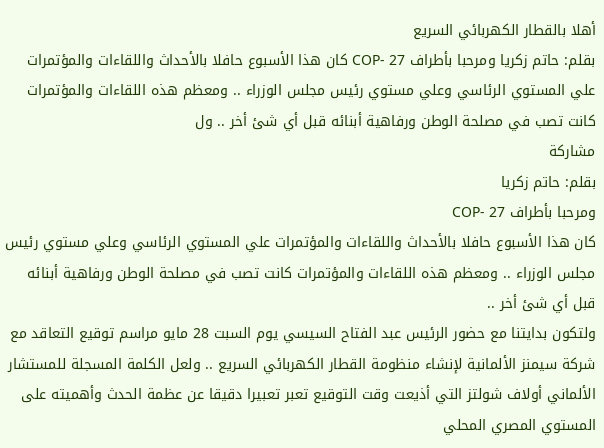أهلا بالقطار الكهربائي السريع
بقلم: حاتم زكريا ومرحبا بأطراف COP- 27 كان هذا الأسبوع حافلا بالأحداث واللقاءات والمؤتمرات علي المستوي الرئاسي وعلي مستوي رئيس مجلس الوزراء .. ومعظم هذه اللقاءات والمؤتمرات كانت تصب في مصلحة الوطن ورفاهية أبنائه قبل أي شئ أخر .. ول
مشاركة
بقلم: حاتم زكريا
ومرحبا بأطراف COP- 27
كان هذا الأسبوع حافلا بالأحداث واللقاءات والمؤتمرات علي المستوي الرئاسي وعلي مستوي رئيس مجلس الوزراء .. ومعظم هذه اللقاءات والمؤتمرات كانت تصب في مصلحة الوطن ورفاهية أبنائه قبل أي شئ أخر ..
ولتكون بدايتنا مع حضور الرئيس عبد الفتاح السيسي يوم السبت 28 مايو مراسم توقيع التعاقد مع شركة سيمنز الألمانية لإنشاء منظومة القطار الكهربائي السريع .. ولعل الكلمة المسجلة للمستشار الألماني أولاف شولتز التي أذيعت وقت التوقيع تعبر تعبيرا دقيقا عن عظمة الحدث وأهميته على المستوي المصري المحلي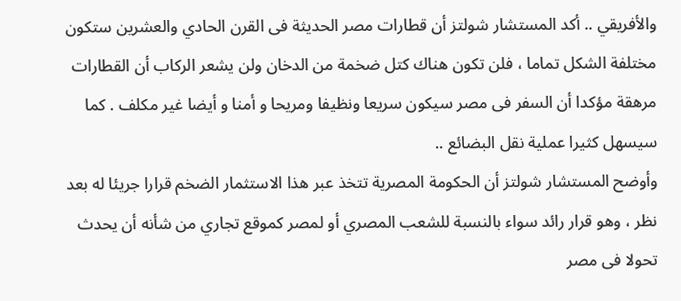والأفريقي .. أكد المستشار شولتز أن قطارات مصر الحديثة فى القرن الحادي والعشرين ستكون مختلفة الشكل تماما ، فلن تكون هناك كتل ضخمة من الدخان ولن يشعر الركاب أن القطارات مرهقة مؤكدا أن السفر فى مصر سيكون سريعا ونظيفا ومريحا و أمنا و أيضا غير مكلف . كما سيسهل كثيرا عملية نقل البضائع ..
وأوضح المستشار شولتز أن الحكومة المصرية تتخذ عبر هذا الاستثمار الضخم قرارا جريئا له بعد نظر ، وهو قرار رائد سواء بالنسبة للشعب المصري أو لمصر كموقع تجاري من شأنه أن يحدث تحولا فى مصر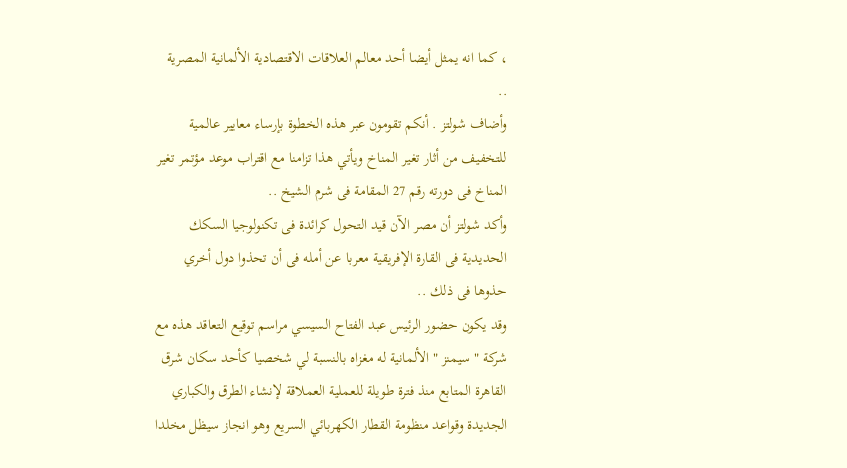، كما انه يمثل أيضا أحد معالم العلاقات الاقتصادية الألمانية المصرية ..
وأضاف شولتز . أنكم تقومون عبر هذه الخطوة بإرساء معايير عالمية للتخفيف من أثار تغير المناخ ويأتي هذا تزامنا مع اقتراب موعد مؤتمر تغير المناخ فى دورته رقم 27 المقامة فى شرم الشيخ ..
وأكد شولتز أن مصر الآن قيد التحول كرائدة فى تكنولوجيا السكك الحديدية فى القارة الإفريقية معربا عن أمله فى أن تحذوا دول أخري حذوها فى ذلك ..
وقد يكون حضور الرئيس عبد الفتاح السيسي مراسم توقيع التعاقد هذه مع شركة " سيمنز " الألمانية له مغزاه بالنسبة لي شخصيا كأحد سكان شرق القاهرة المتابع منذ فترة طويلة للعملية العملاقة لإنشاء الطرق والكباري الجديدة وقواعد منظومة القطار الكهربائي السريع وهو انجاز سيظل مخلدا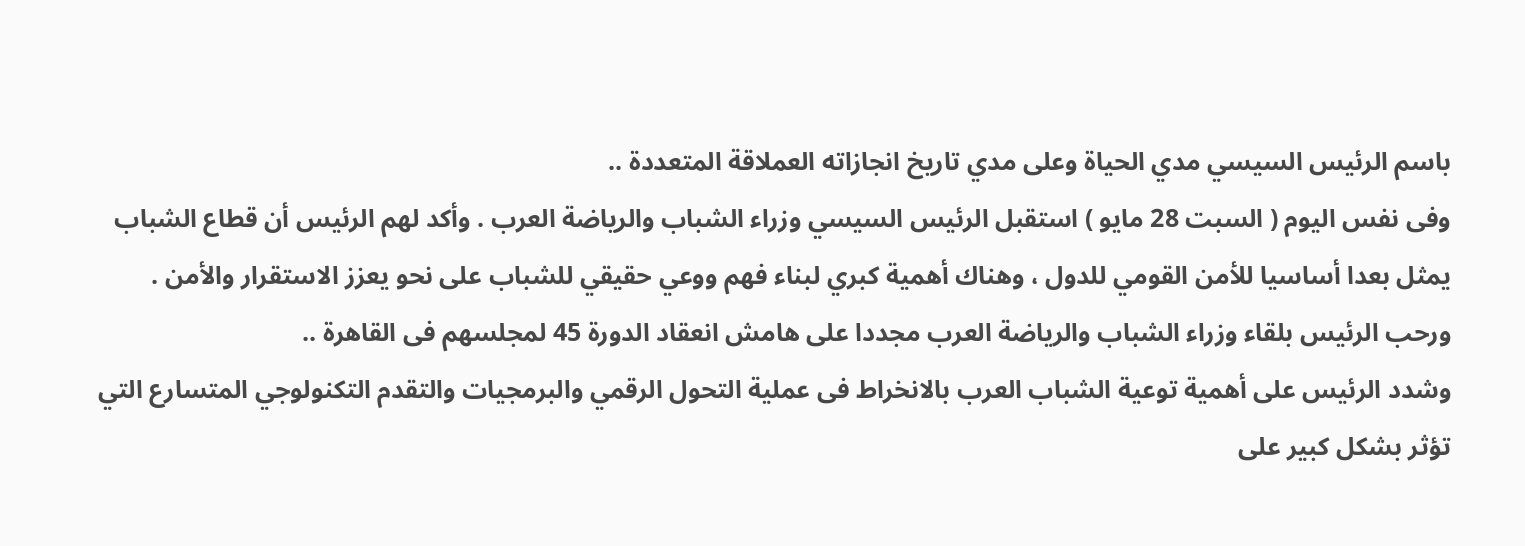باسم الرئيس السيسي مدي الحياة وعلى مدي تاريخ انجازاته العملاقة المتعددة ..
وفى نفس اليوم ( السبت 28 مايو ) استقبل الرئيس السيسي وزراء الشباب والرياضة العرب . وأكد لهم الرئيس أن قطاع الشباب يمثل بعدا أساسيا للأمن القومي للدول ، وهناك أهمية كبري لبناء فهم ووعي حقيقي للشباب على نحو يعزز الاستقرار والأمن .
ورحب الرئيس بلقاء وزراء الشباب والرياضة العرب مجددا على هامش انعقاد الدورة 45 لمجلسهم فى القاهرة ..
وشدد الرئيس على أهمية توعية الشباب العرب بالانخراط فى عملية التحول الرقمي والبرمجيات والتقدم التكنولوجي المتسارع التي تؤثر بشكل كبير على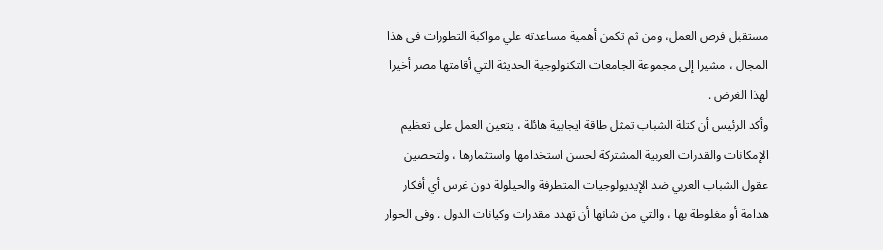مستقبل فرص العمل، ومن ثم تكمن أهمية مساعدته علي مواكبة التطورات فى هذا المجال ، مشيرا إلى مجموعة الجامعات التكنولوجية الحديثة التي أقامتها مصر أخيرا لهذا الغرض .
وأكد الرئيس أن كتلة الشباب تمثل طاقة ايجابية هائلة ، يتعين العمل على تعظيم الإمكانات والقدرات العربية المشتركة لحسن استخدامها واستثمارها ، ولتحصين عقول الشباب العربي ضد الإيديولوجيات المتطرفة والحيلولة دون غرس أي أفكار هدامة أو مغلوطة بها ، والتي من شانها أن تهدد مقدرات وكيانات الدول . وفى الحوار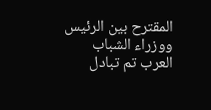المقترح بين الرئيس ووزراء الشباب العرب تم تبادل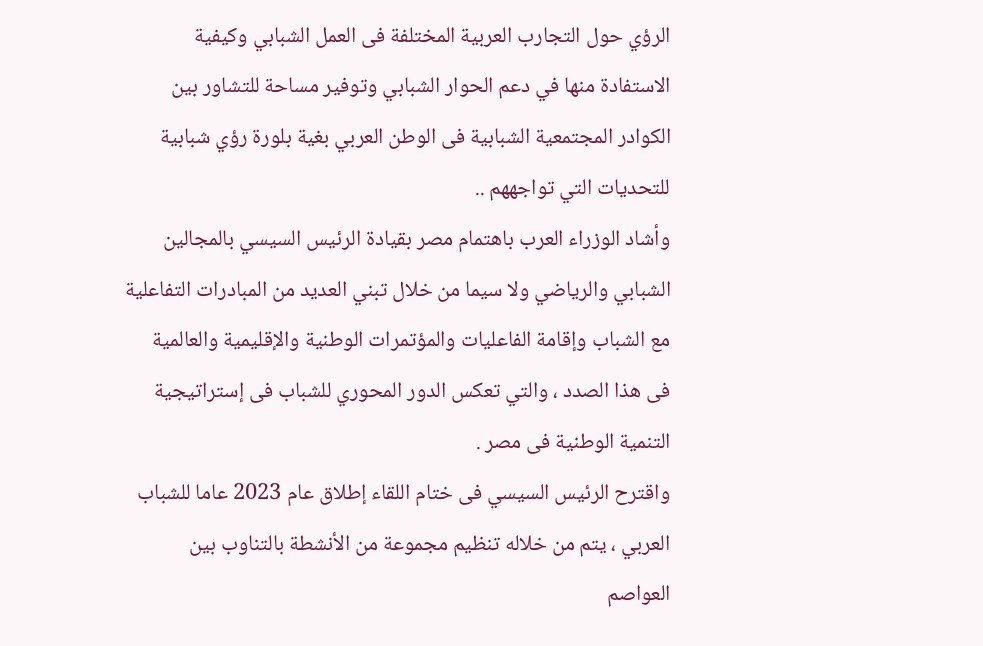الرؤي حول التجارب العربية المختلفة فى العمل الشبابي وكيفية الاستفادة منها في دعم الحوار الشبابي وتوفير مساحة للتشاور بين الكوادر المجتمعية الشبابية فى الوطن العربي بغية بلورة رؤي شبابية للتحديات التي تواجههم ..
وأشاد الوزراء العرب باهتمام مصر بقيادة الرئيس السيسي بالمجالين الشبابي والرياضي ولا سيما من خلال تبني العديد من المبادرات التفاعلية مع الشباب وإقامة الفاعليات والمؤتمرات الوطنية والإقليمية والعالمية فى هذا الصدد ، والتي تعكس الدور المحوري للشباب فى إستراتيجية التنمية الوطنية فى مصر .
واقترح الرئيس السيسي فى ختام اللقاء إطلاق عام 2023 عاما للشباب العربي ، يتم من خلاله تنظيم مجموعة من الأنشطة بالتناوب بين العواصم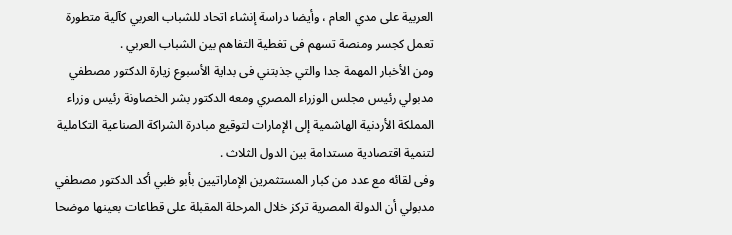العربية على مدي العام ، وأيضا دراسة إنشاء اتحاد للشباب العربي كآلية متطورة تعمل كجسر ومنصة تسهم فى تغطية التفاهم بين الشباب العربي .
ومن الأخبار المهمة جدا والتي جذبتني فى بداية الأسبوع زيارة الدكتور مصطفي مدبولي رئيس مجلس الوزراء المصري ومعه الدكتور بشر الخصاونة رئيس وزراء المملكة الأردنية الهاشمية إلى الإمارات لتوقيع مبادرة الشراكة الصناعية التكاملية لتنمية اقتصادية مستدامة بين الدول الثلاث .
وفى لقائه مع عدد من كبار المستثمرين الإماراتيين بأبو ظبي أكد الدكتور مصطفي مدبولي أن الدولة المصرية تركز خلال المرحلة المقبلة على قطاعات بعينها موضحا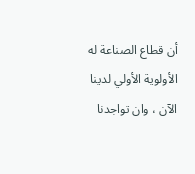أن قطاع الصناعة له الأولوية الأولي لدينا الآن ، وان تواجدنا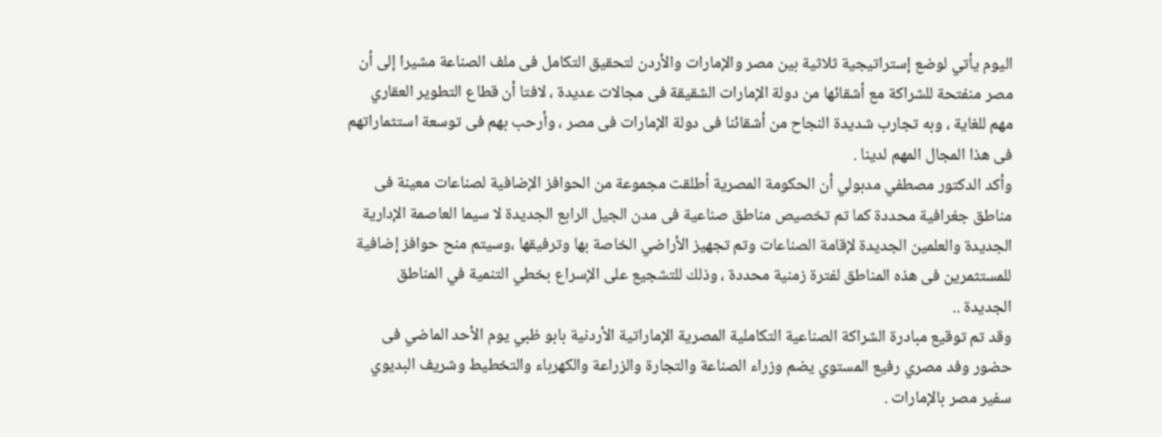اليوم يأتي لوضع إستراتيجية ثلاثية بين مصر والإمارات والأردن لتحقيق التكامل فى ملف الصناعة مشيرا إلى أن مصر منفتحة للشراكة مع أشقائها من دولة الإمارات الشقيقة فى مجالات عديدة ، لافتا أن قطاع التطوير العقاري مهم للغاية ، وبه تجارب شديدة النجاح من أشقائنا فى دولة الإمارات فى مصر ، وأرحب بهم فى توسعة استثماراتهم فى هذا المجال المهم لدينا .
وأكد الدكتور مصطفي مدبولي أن الحكومة المصرية أطلقت مجموعة من الحوافز الإضافية لصناعات معينة فى مناطق جغرافية محددة كما تم تخصيص مناطق صناعية فى مدن الجيل الرابع الجديدة لا سيما العاصمة الإدارية الجديدة والعلمين الجديدة لإقامة الصناعات وتم تجهيز الأراضي الخاصة بها وترفيقها ،وسيتم منح حوافز إضافية للمستثمرين فى هذه المناطق لفترة زمنية محددة ، وذلك للتشجيع على الإسراع بخطي التنمية في المناطق الجديدة ..
وقد تم توقيع مبادرة الشراكة الصناعية التكاملية المصرية الإماراتية الأردنية بابو ظبي يوم الأحد الماضي فى حضور وفد مصري رفيع المستوي يضم وزراء الصناعة والتجارة والزراعة والكهرباء والتخطيط وشريف البديوي سفير مصر بالإمارات .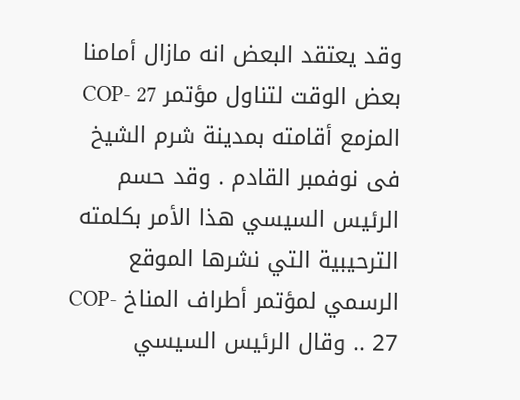وقد يعتقد البعض انه مازال أمامنا بعض الوقت لتناول مؤتمر COP- 27 المزمع أقامته بمدينة شرم الشيخ فى نوفمبر القادم . وقد حسم الرئيس السيسي هذا الأمر بكلمته الترحيبية التي نشرها الموقع الرسمي لمؤتمر أطراف المناخ COP- 27 .. وقال الرئيس السيسي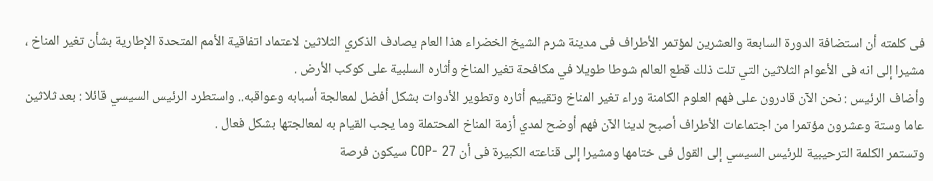فى كلمته أن استضافة الدورة السابعة والعشرين لمؤتمر الأطراف فى مدينة شرم الشيخ الخضراء هذا العام يصادف الذكري الثلاثين لاعتماد اتفاقية الأمم المتحدة الإطارية بشأن تغير المناخ ، مشيرا إلى انه فى الأعوام الثلاثين التي تلت ذلك قطع العالم شوطا طويلا في مكافحة تغير المناخ وأثاره السلبية على كوكب الأرض .
وأضاف الرئيس : نحن الآن قادرون على فهم العلوم الكامنة وراء تغير المناخ وتقييم أثاره وتطوير الأدوات بشكل أفضل لمعالجة أسبابه وعواقبه.. واستطرد الرئيس السيسي قائلا : بعد ثلاثين عاما وستة وعشرون مؤتمرا من اجتماعات الأطراف أصبح لدينا الآن فهم أوضح لمدي أزمة المناخ المحتملة وما يجب القيام به لمعالجتها بشكل فعال .
وتستمر الكلمة الترحيبية للرئيس السيسي إلى القول فى ختامها ومشيرا إلى قناعته الكبيرة فى أن COP- 27 سيكون فرصة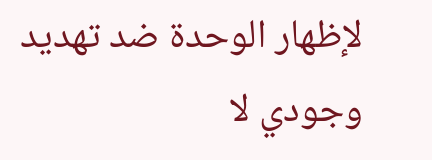لإظهار الوحدة ضد تهديد وجودي لا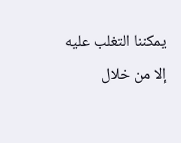يمكننا التغلب عليه إلا من خلال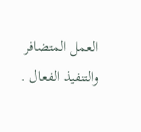العمل المتضافر والتنفيذ الفعال .